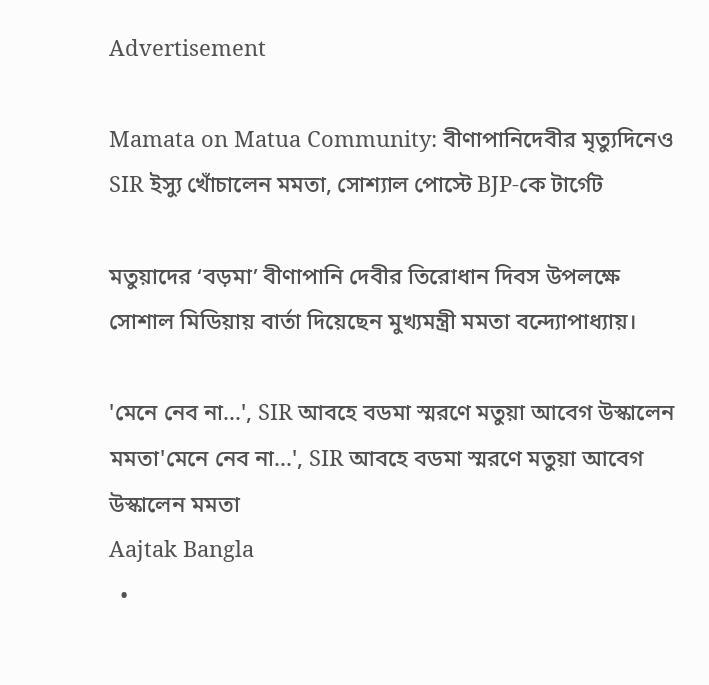Advertisement

Mamata on Matua Community: বীণাপানিদেবীর মৃত্যুদিনেও SIR ইস্যু খোঁচালেন মমতা, সোশ্যাল পোস্টে BJP-কে টার্গেট

মতুয়াদের ‘বড়মা’ বীণাপানি দেবীর তিরোধান দিবস উপলক্ষে সোশাল মিডিয়ায় বার্তা দিয়েছেন মুখ্যমন্ত্রী মমতা বন্দ্যোপাধ্যায়।

'মেনে নেব না...', SIR আবহে বডমা স্মরণে মতুয়া আবেগ উস্কালেন মমতা'মেনে নেব না...', SIR আবহে বডমা স্মরণে মতুয়া আবেগ উস্কালেন মমতা
Aajtak Bangla
  •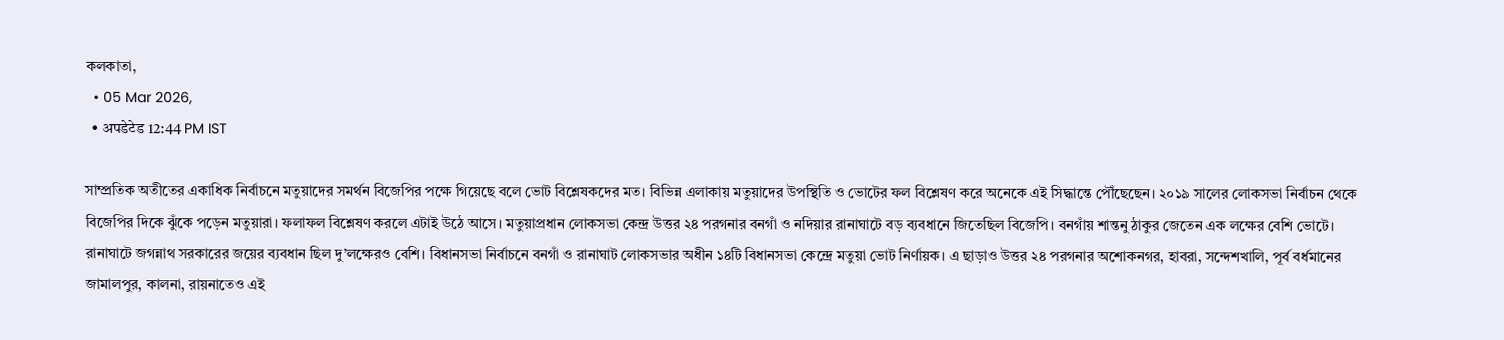কলকাতা,
  • 05 Mar 2026,
  • अपडेटेड 12:44 PM IST

সাম্প্রতিক অতীতের একাধিক নির্বাচনে মতুয়াদের সমর্থন বিজেপির পক্ষে গিয়েছে বলে ভোট বিশ্লেষকদের মত। বিভিন্ন এলাকায় মতুয়াদের উপস্থিতি ও ভোটের ফল বিশ্লেষণ করে অনেকে এই সিদ্ধান্তে পৌঁছেছেন। ২০১৯ সালের লোকসভা নির্বাচন থেকে বিজেপির দিকে ঝুঁকে পড়েন মতুয়ারা। ফলাফল বিশ্লেষণ করলে এটাই উঠে আসে। মতুয়াপ্রধান লোকসভা কেন্দ্র উত্তর ২৪ পরগনার বনগাঁ ও নদিয়ার রানাঘাটে বড় ব্যবধানে জিতেছিল বিজেপি। বনগাঁয় শান্তনু ঠাকুর জেতেন এক লক্ষের বেশি ভোটে। রানাঘাটে জগন্নাথ সরকারের জয়ের ব্যবধান ছিল দু’লক্ষেরও বেশি। বিধানসভা নির্বাচনে বনগাঁ ও রানাঘাট লোকসভার অধীন ১৪টি বিধানসভা কেন্দ্রে মতুয়া ভোট নির্ণায়ক। এ ছাড়াও উত্তর ২৪ পরগনার অশোকনগর, হাবরা, সন্দেশখালি, পূর্ব বর্ধমানের জামালপুর, কালনা, রায়নাতেও এই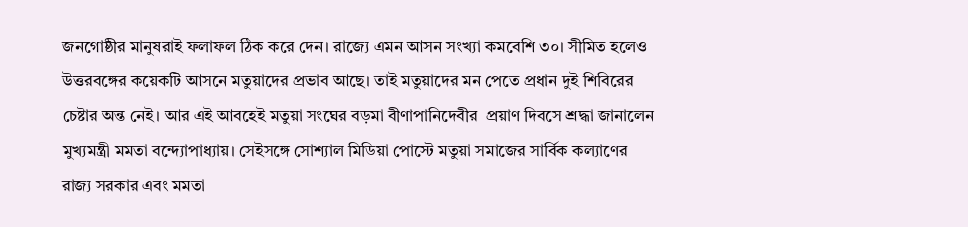জনগোষ্ঠীর মানুষরাই ফলাফল ঠিক করে দেন। রাজ্যে এমন আসন সংখ্যা কমবেশি ৩০। সীমিত হলেও উত্তরবঙ্গের কয়েকটি আসনে মতুয়াদের প্রভাব আছে। তাই মতুয়াদের মন পেতে প্রধান দুই শিবিরের চেষ্টার অন্ত নেই। আর এই আবহেই মতুয়া সংঘের বড়মা বীণাপানিদেবীর  প্রয়াণ দিবসে শ্রদ্ধা জানালেন মুখ্যমন্ত্রী মমতা বন্দ্যোপাধ্যায়। সেইসঙ্গে সোশ্যাল মিডিয়া পোস্টে মতুয়া সমাজের সার্বিক কল্যাণের রাজ্য সরকার এবং মমতা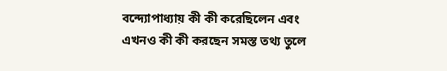বন্দ্যোপাধ্যায় কী কী করেছিলেন এবং এখনও কী কী করছেন সমস্ত তথ্য তুলে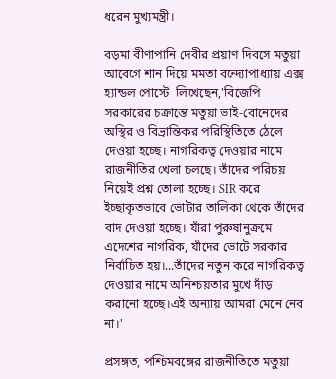ধরেন মুখ্যমন্ত্রী।

বড়মা বীণাপানি দেবীর প্রয়াণ দিবসে মতুয়া আবেগে শান দিয়ে মমতা বন্দ্যোপাধ্যায় এক্স হ্যান্ডল পোস্টে  লিখেছেন,'বিজেপি সরকারের চক্রান্তে মতুয়া ভাই-বোনেদের অস্থির ও বিভ্রান্তিকর পরিস্থিতিতে ঠেলে দেওয়া হচ্ছে। নাগরিকত্ব দেওয়ার নামে রাজনীতির খেলা চলছে। তাঁদের পরিচয় নিয়েই প্রশ্ন তোলা হচ্ছে। SIR করে ইচ্ছাকৃতভাবে ভোটার তালিকা থেকে তাঁদের বাদ দেওয়া হচ্ছে। যাঁরা পুরুষানুক্রমে এদেশের নাগরিক, যাঁদের ভোটে সরকার নির্বাচিত হয়।...তাঁদের নতুন করে নাগরিকত্ব দেওয়ার নামে অনিশ্চয়তার মুখে দাঁড় করানো হচ্ছে।এই অন্যায় আমরা মেনে নেব না।'

প্রসঙ্গত, পশ্চিমবঙ্গের রাজনীতিতে মতুয়া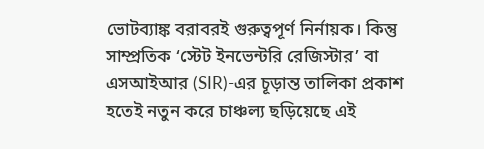ভোটব্যাঙ্ক বরাবরই গুরুত্বপূর্ণ নির্নায়ক। কিন্তু সাম্প্রতিক ‘স্টেট ইনভেন্টরি রেজিস্টার’ বা এসআইআর (SIR)-এর চূড়ান্ত তালিকা প্রকাশ হতেই নতুন করে চাঞ্চল্য ছড়িয়েছে এই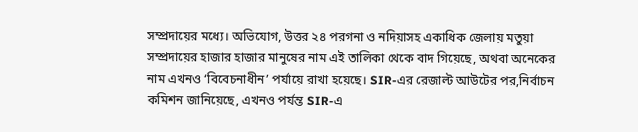সম্প্রদায়ের মধ্যে। অভিযোগ, উত্তর ২৪ পরগনা ও নদিয়াসহ একাধিক জেলায় মতুয়া সম্প্রদায়ের হাজার হাজার মানুষের নাম এই তালিকা থেকে বাদ গিয়েছে, অথবা অনেকের নাম এখনও ‘বিবেচনাধীন’ পর্যায়ে রাখা হয়েছে। SIR-এর রেজাল্ট আউটের পর,নির্বাচন কমিশন জানিয়েছে, এখনও পর্যন্ত SIR-এ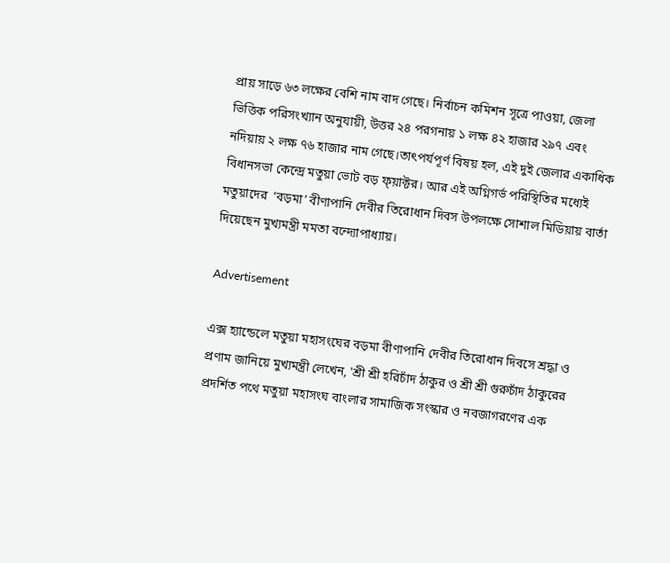প্রায় সাড়ে ৬৩ লক্ষের বেশি নাম বাদ গেছে। নির্বাচন কমিশন সূত্রে পাওয়া, জেলা ভিত্তিক পরিসংখ্যান অনুযায়ী, উত্তর ২৪ পরগনায় ১ লক্ষ ৪২ হাজার ২৯৭ এবং নদিয়ায় ২ লক্ষ ৭৬ হাজার নাম গেছে।তাৎপর্যপূর্ণ বিষয় হল, এই দুই জেলার একাধিক বিধানসভা কেন্দ্রে মতুয়া ভোট বড় ফ্য়াক্টর। আর এই অগ্নিগর্ভ পরিস্থিতির মধ্যেই মতুয়াদের  ‘বড়মা’ বীণাপানি দেবীর তিরোধান দিবস উপলক্ষে সোশাল মিডিয়ায় বার্তা দিয়েছেন মুখ্যমন্ত্রী মমতা বন্দ্যোপাধ্যায়।

Advertisement

এক্স হ্যান্ডেলে মতুয়া মহাসংঘের বড়মা বীণাপানি দেবীর তিরোধান দিবসে শ্রদ্ধা ও প্রণাম জানিয়ে মুখ্যমন্ত্রী লেখেন, 'শ্রী শ্রী হরিচাঁদ ঠাকুর ও শ্রী শ্রী গুরুচাঁদ ঠাকুরের প্রদর্শিত পথে মতুয়া মহাসংঘ বাংলার সামাজিক সংস্কার ও নবজাগরণের এক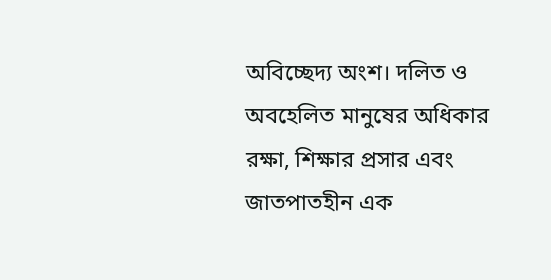অবিচ্ছেদ্য অংশ। দলিত ও অবহেলিত মানুষের অধিকার রক্ষা, শিক্ষার প্রসার এবং জাতপাতহীন এক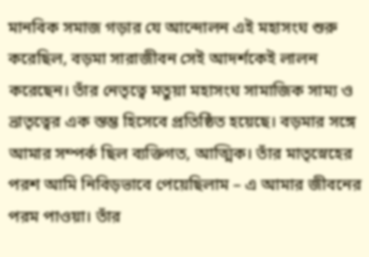মানবিক সমাজ গড়ার যে আন্দোলন এই মহাসংঘ শুরু করেছিল, বড়মা সারাজীবন সেই আদর্শকেই লালন করেছেন। তাঁর নেতৃত্বে মতুয়া মহাসংঘ সামাজিক সাম্য ও ভ্রাতৃত্বের এক স্তম্ভ হিসেবে প্রতিষ্ঠিত হয়েছে। বড়মার সঙ্গে আমার সম্পর্ক ছিল ব্যক্তিগত, আত্মিক। তাঁর মাতৃস্নেহের পরশ আমি নিবিড়ভাবে পেয়েছিলাম – এ আমার জীবনের পরম পাওয়া। তাঁর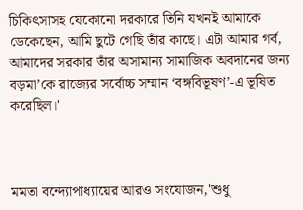চিকিৎসাসহ যেকোনো দরকারে তিনি যখনই আমাকে ডেকেছেন, আমি ছুটে গেছি তাঁর কাছে। এটা আমার গর্ব, আমাদের সরকার তাঁর অসামান্য সামাজিক অবদানের জন্য বড়মা’কে রাজ্যের সর্বোচ্চ সম্মান ‘বঙ্গবিভূষণ’-এ ভূষিত করেছিল।'



মমতা বন্দ্যোপাধ্যায়ের আরও সংযোজন,'শুধু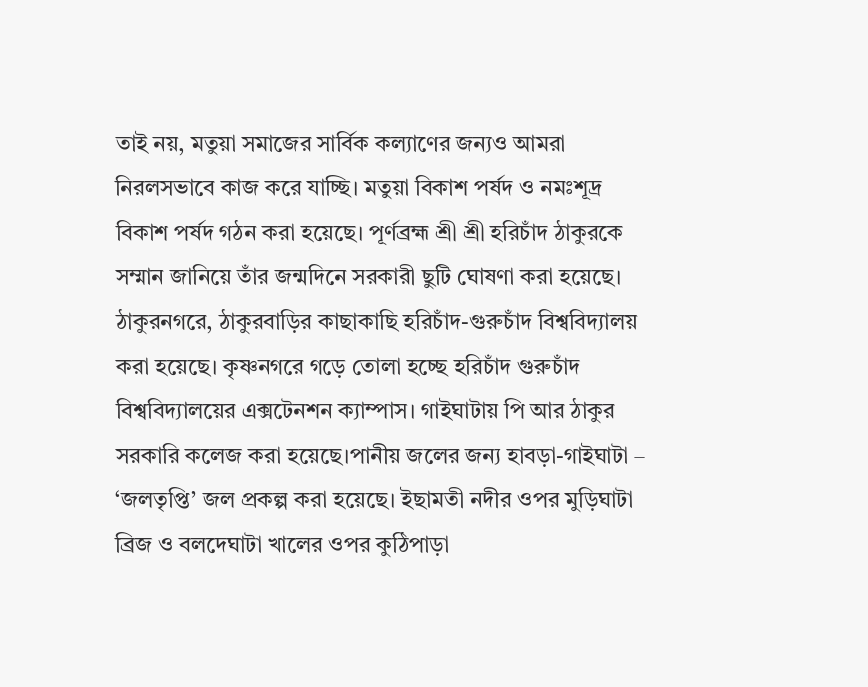তাই নয়, মতুয়া সমাজের সার্বিক কল্যাণের জন্যও আমরা নিরলসভাবে কাজ করে যাচ্ছি। মতুয়া বিকাশ পর্ষদ ও নমঃশূদ্র বিকাশ পর্ষদ গঠন করা হয়েছে। পূর্ণব্রহ্ম শ্রী শ্রী হরিচাঁদ ঠাকুরকে সম্মান জানিয়ে তাঁর জন্মদিনে সরকারী ছুটি ঘোষণা করা হয়েছে। ঠাকুরনগরে, ঠাকুরবাড়ির কাছাকাছি হরিচাঁদ-গুরুচাঁদ বিশ্ববিদ্যালয় করা হয়েছে। কৃষ্ণনগরে গড়ে তোলা হচ্ছে হরিচাঁদ গুরুচাঁদ বিশ্ববিদ্যালয়ের এক্সটেনশন ক্যাম্পাস। গাইঘাটায় পি আর ঠাকুর সরকারি কলেজ করা হয়েছে।পানীয় জলের জন্য হাবড়া-গাইঘাটা – ‘জলতৃপ্তি’ জল প্রকল্প করা হয়েছে। ইছামতী নদীর ওপর মুড়িঘাটা ব্রিজ ও বলদেঘাটা খালের ওপর কুঠিপাড়া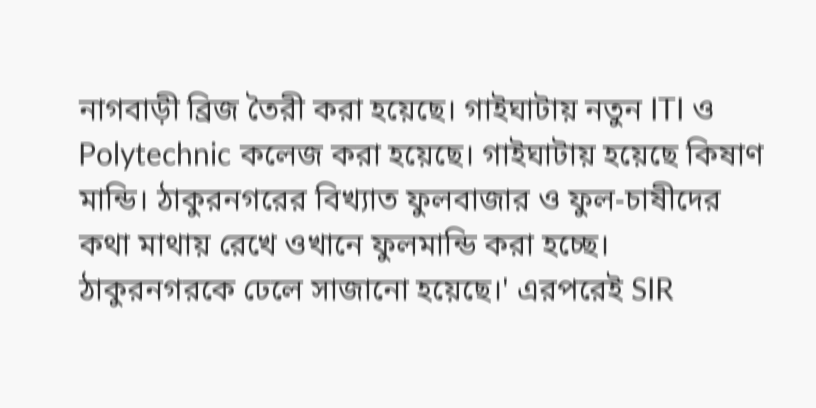নাগবাড়ী ব্রিজ তৈরী করা হয়েছে। গাইঘাটায় নতুন ITI ও Polytechnic কলেজ করা হয়েছে। গাইঘাটায় হয়েছে কিষাণ মান্ডি। ঠাকুরনগরের বিখ্যাত ফুলবাজার ও ফুল-চাষীদের কথা মাথায় রেখে ওখানে ফুলমান্ডি করা হচ্ছে। ঠাকুরনগরকে ঢেলে সাজানো হয়েছে।' এরপরেই SIR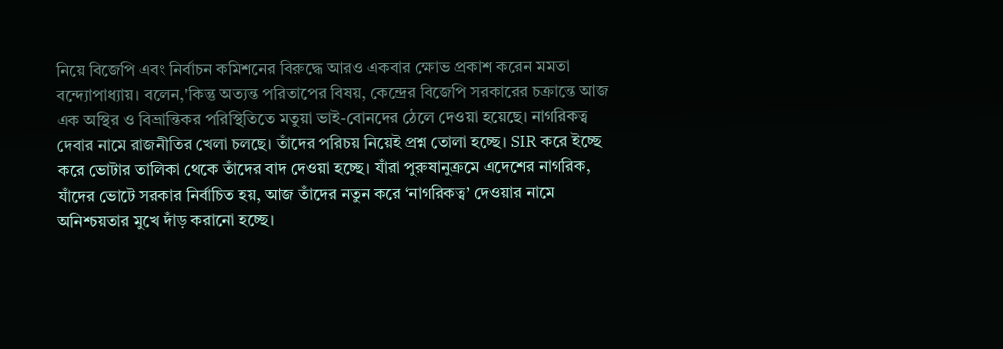নিয়ে বিজেপি এবং নির্বাচন কমিশনের বিরুদ্ধে আরও একবার ক্ষোভ প্রকাশ করেন মমতা বন্দ্যোপাধ্যায়। বলেন,'কিন্তু অত্যন্ত পরিতাপের বিষয়, কেন্দ্রের বিজেপি সরকারের চক্রান্তে আজ এক অস্থির ও বিভ্রান্তিকর পরিস্থিতিতে মতুয়া ভাই-বোনদের ঠেলে দেওয়া হয়েছে। নাগরিকত্ব দেবার নামে রাজনীতির খেলা চলছে। তাঁদের পরিচয় নিয়েই প্রশ্ন তোলা হচ্ছে। SIR করে ইচ্ছে করে ভোটার তালিকা থেকে তাঁদের বাদ দেওয়া হচ্ছে। যাঁরা পুরুষানুক্রমে এদেশের নাগরিক, যাঁদের ভোটে সরকার নির্বাচিত হয়, আজ তাঁদের নতুন করে ‘নাগরিকত্ব’ দেওয়ার নামে অনিশ্চয়তার মুখে দাঁড় করানো হচ্ছে।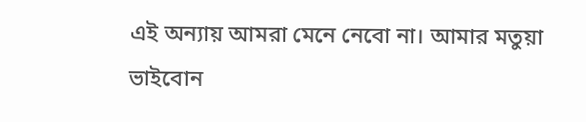এই অন্যায় আমরা মেনে নেবো না। আমার মতুয়া ভাইবোন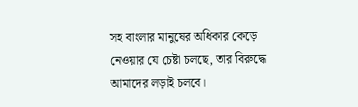সহ বাংলার মানুষের অধিকার কেড়ে নেওয়ার যে চেষ্টা চলছে, তার বিরুদ্ধে আমাদের লড়াই চলবে।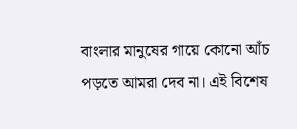বাংলার মানুষের গায়ে কোনো আঁচ পড়তে আমরা দেব না। এই বিশেষ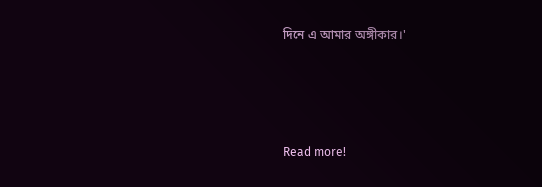দিনে এ আমার অঙ্গীকার।'




Read more!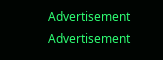Advertisement
Advertisement